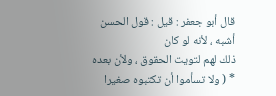قال أبو جعفر : قيل : قول الحسن أشبه ، لأنه لو كان
ذلك لهم لتويت الحقوق ، ولأن بعده * ( ولا تسأموا أن تكتبوه صغيرا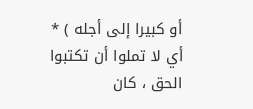أو كبيرا إلى أجله ) * أي لا تملوا أن تكتبوا الحق ، كان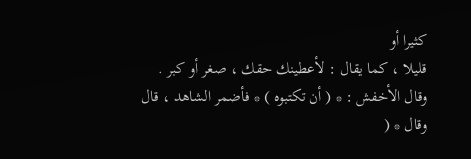كثيرا أو
قليلا ، كما يقال : لأعطينك حقك ، صغر أو كبر .
وقال الأخفش : * ( أن تكتبوه ) * فأضمر الشاهد ، قال
وقال * (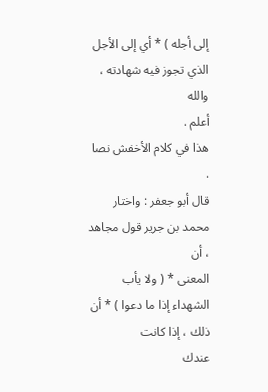إلى أجله ) * أي إلى الأجل الذي تجوز فيه شهادته ، والله
أعلم .
هذا في كلام الأخفش نصا .
قال أبو جعفر : واختار محمد بن جرير قول مجاهد ، أن
المعنى * ( ولا يأب الشهداء إذا ما دعوا ) * أن ذلك ، إذا كانت
عندك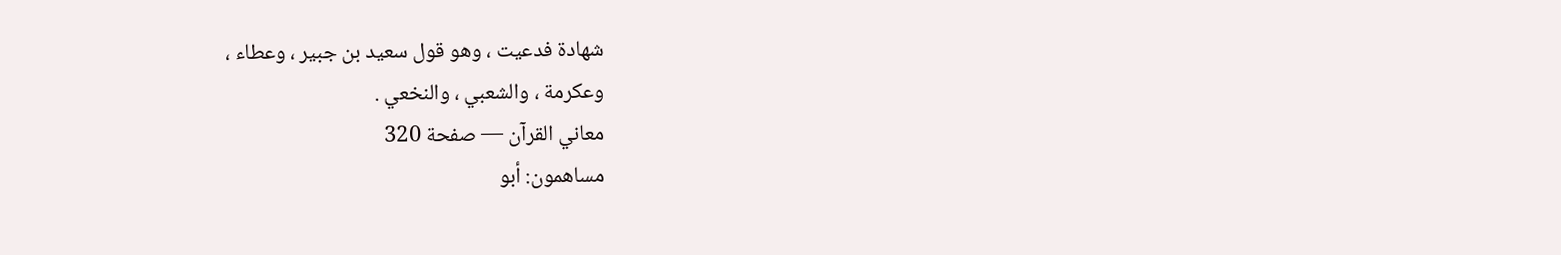شهادة فدعيت ، وهو قول سعيد بن جبير ، وعطاء ،
وعكرمة ، والشعبي ، والنخعي .
معاني القرآن — صفحة 320
مساهمون: أبو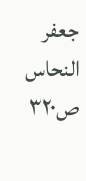جعفر النحاس
ص٣٢٠